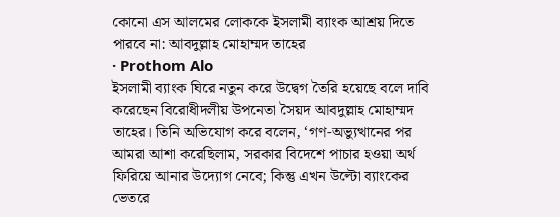কোনো এস আলমের লোককে ইসলামী ব্যাংক আশ্রয় দিতে পারবে না: আবদুল্লাহ মোহাম্মদ তাহের
· Prothom Alo
ইসলামী ব্যাংক ঘিরে নতুন করে উদ্বেগ তৈরি হয়েছে বলে দাবি করেছেন বিরোধীদলীয় উপনেতা সৈয়দ আবদুল্লাহ মোহাম্মদ তাহের। তিনি অভিযোগ করে বলেন, ‘গণ-অভ্যুত্থানের পর আমরা আশা করেছিলাম, সরকার বিদেশে পাচার হওয়া অর্থ ফিরিয়ে আনার উদ্যোগ নেবে; কিন্তু এখন উল্টো ব্যাংকের ভেতরে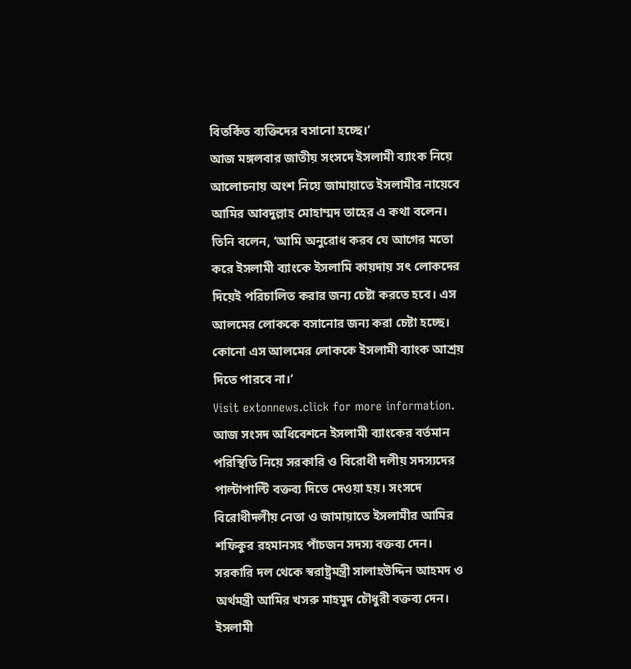বিতর্কিত ব্যক্তিদের বসানো হচ্ছে।’
আজ মঙ্গলবার জাতীয় সংসদে ইসলামী ব্যাংক নিয়ে আলোচনায় অংশ নিয়ে জামায়াতে ইসলামীর নায়েবে আমির আবদুল্লাহ মোহাম্মদ তাহের এ কথা বলেন। তিনি বলেন, ‘আমি অনুরোধ করব যে আগের মতো করে ইসলামী ব্যাংকে ইসলামি কায়দায় সৎ লোকদের দিয়েই পরিচালিত করার জন্য চেষ্টা করতে হবে। এস আলমের লোককে বসানোর জন্য করা চেষ্টা হচ্ছে। কোনো এস আলমের লোককে ইসলামী ব্যাংক আশ্রয় দিতে পারবে না।’
Visit extonnews.click for more information.
আজ সংসদ অধিবেশনে ইসলামী ব্যাংকের বর্তমান পরিস্থিতি নিয়ে সরকারি ও বিরোধী দলীয় সদস্যদের পাল্টাপাল্টি বক্তব্য দিতে দেওয়া হয়। সংসদে বিরোধীদলীয় নেতা ও জামায়াতে ইসলামীর আমির শফিকুর রহমানসহ পাঁচজন সদস্য বক্তব্য দেন। সরকারি দল থেকে স্বরাষ্ট্রমন্ত্রী সালাহউদ্দিন আহমদ ও অর্থমন্ত্রী আমির খসরু মাহমুদ চৌধুরী বক্তব্য দেন।
ইসলামী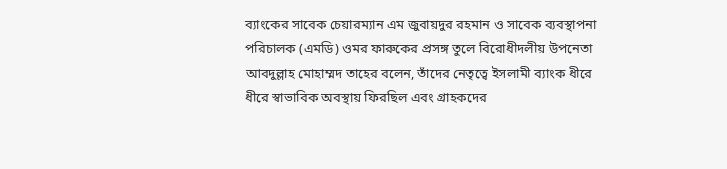ব্যাংকের সাবেক চেয়ারম্যান এম জুবায়দুর রহমান ও সাবেক ব্যবস্থাপনা পরিচালক (এমডি) ওমর ফারুকের প্রসঙ্গ তুলে বিরোধীদলীয় উপনেতা আবদুল্লাহ মোহাম্মদ তাহের বলেন, তাঁদের নেতৃত্বে ইসলামী ব্যাংক ধীরে ধীরে স্বাভাবিক অবস্থায় ফিরছিল এবং গ্রাহকদের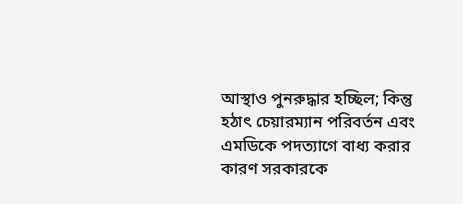আস্থাও পুনরুদ্ধার হচ্ছিল; কিন্তু হঠাৎ চেয়ারম্যান পরিবর্তন এবং এমডিকে পদত্যাগে বাধ্য করার কারণ সরকারকে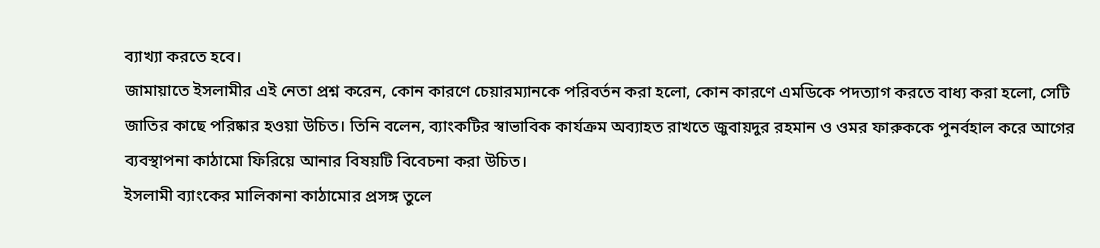ব্যাখ্যা করতে হবে।
জামায়াতে ইসলামীর এই নেতা প্রশ্ন করেন, কোন কারণে চেয়ারম্যানকে পরিবর্তন করা হলো, কোন কারণে এমডিকে পদত্যাগ করতে বাধ্য করা হলো, সেটি জাতির কাছে পরিষ্কার হওয়া উচিত। তিনি বলেন, ব্যাংকটির স্বাভাবিক কার্যক্রম অব্যাহত রাখতে জুবায়দুর রহমান ও ওমর ফারুককে পুনর্বহাল করে আগের ব্যবস্থাপনা কাঠামো ফিরিয়ে আনার বিষয়টি বিবেচনা করা উচিত।
ইসলামী ব্যাংকের মালিকানা কাঠামোর প্রসঙ্গ তুলে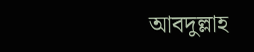আবদুল্লাহ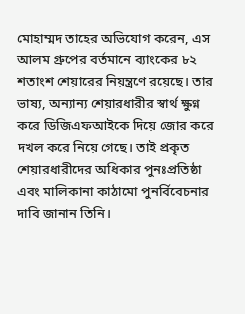মোহাম্মদ তাহের অভিযোগ করেন, এস আলম গ্রুপের বর্তমানে ব্যাংকের ৮২ শতাংশ শেয়ারের নিয়ন্ত্রণে রয়েছে। তার ভাষ্য, অন্যান্য শেয়ারধারীর স্বার্থ ক্ষুণ্ন করে ডিজিএফআইকে দিয়ে জোর করে দখল করে নিয়ে গেছে। তাই প্রকৃত শেয়ারধারীদের অধিকার পুনঃপ্রতিষ্ঠা এবং মালিকানা কাঠামো পুনর্বিবেচনার দাবি জানান তিনি।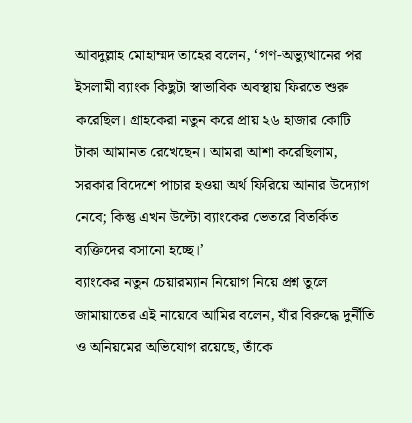আবদুল্লাহ মোহাম্মদ তাহের বলেন, ‘গণ-অভ্যুত্থানের পর ইসলামী ব্যাংক কিছুটা স্বাভাবিক অবস্থায় ফিরতে শুরু করেছিল। গ্রাহকেরা নতুন করে প্রায় ২৬ হাজার কোটি টাকা আমানত রেখেছেন। আমরা আশা করেছিলাম, সরকার বিদেশে পাচার হওয়া অর্থ ফিরিয়ে আনার উদ্যোগ নেবে; কিন্তু এখন উল্টো ব্যাংকের ভেতরে বিতর্কিত ব্যক্তিদের বসানো হচ্ছে।’
ব্যাংকের নতুন চেয়ারম্যান নিয়োগ নিয়ে প্রশ্ন তুলে জামায়াতের এই নায়েবে আমির বলেন, যাঁর বিরুদ্ধে দুর্নীতি ও অনিয়মের অভিযোগ রয়েছে, তাঁকে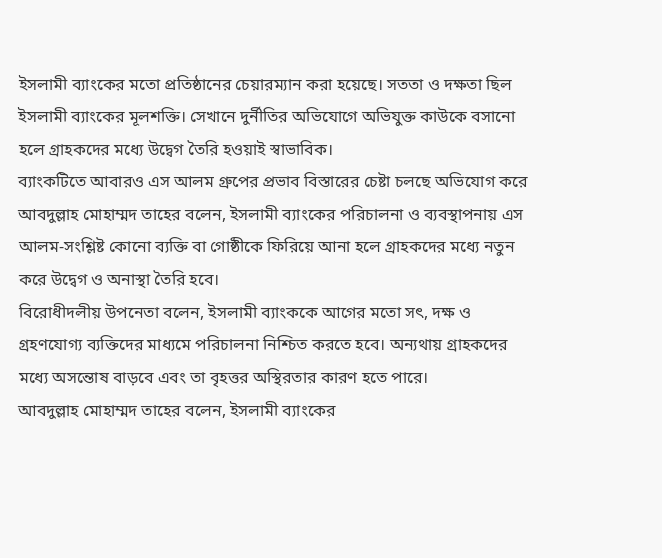ইসলামী ব্যাংকের মতো প্রতিষ্ঠানের চেয়ারম্যান করা হয়েছে। সততা ও দক্ষতা ছিল ইসলামী ব্যাংকের মূলশক্তি। সেখানে দুর্নীতির অভিযোগে অভিযুক্ত কাউকে বসানো হলে গ্রাহকদের মধ্যে উদ্বেগ তৈরি হওয়াই স্বাভাবিক।
ব্যাংকটিতে আবারও এস আলম গ্রুপের প্রভাব বিস্তারের চেষ্টা চলছে অভিযোগ করে আবদুল্লাহ মোহাম্মদ তাহের বলেন, ইসলামী ব্যাংকের পরিচালনা ও ব্যবস্থাপনায় এস আলম-সংশ্লিষ্ট কোনো ব্যক্তি বা গোষ্ঠীকে ফিরিয়ে আনা হলে গ্রাহকদের মধ্যে নতুন করে উদ্বেগ ও অনাস্থা তৈরি হবে।
বিরোধীদলীয় উপনেতা বলেন, ইসলামী ব্যাংককে আগের মতো সৎ, দক্ষ ও গ্রহণযোগ্য ব্যক্তিদের মাধ্যমে পরিচালনা নিশ্চিত করতে হবে। অন্যথায় গ্রাহকদের মধ্যে অসন্তোষ বাড়বে এবং তা বৃহত্তর অস্থিরতার কারণ হতে পারে।
আবদুল্লাহ মোহাম্মদ তাহের বলেন, ইসলামী ব্যাংকের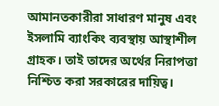আমানতকারীরা সাধারণ মানুষ এবং ইসলামি ব্যাংকিং ব্যবস্থায় আস্থাশীল গ্রাহক। তাই তাদের অর্থের নিরাপত্তা নিশ্চিত করা সরকারের দায়িত্ব।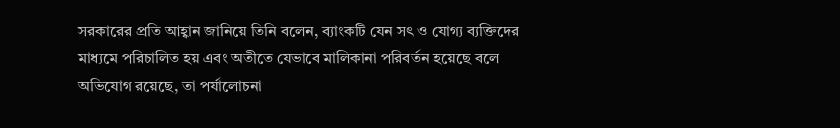সরকারের প্রতি আহ্বান জানিয়ে তিনি বলেন, ব্যাংকটি যেন সৎ ও যোগ্য ব্যক্তিদের মাধ্যমে পরিচালিত হয় এবং অতীতে যেভাবে মালিকানা পরিবর্তন হয়েছে বলে অভিযোগ রয়েছে, তা পর্যালোচনা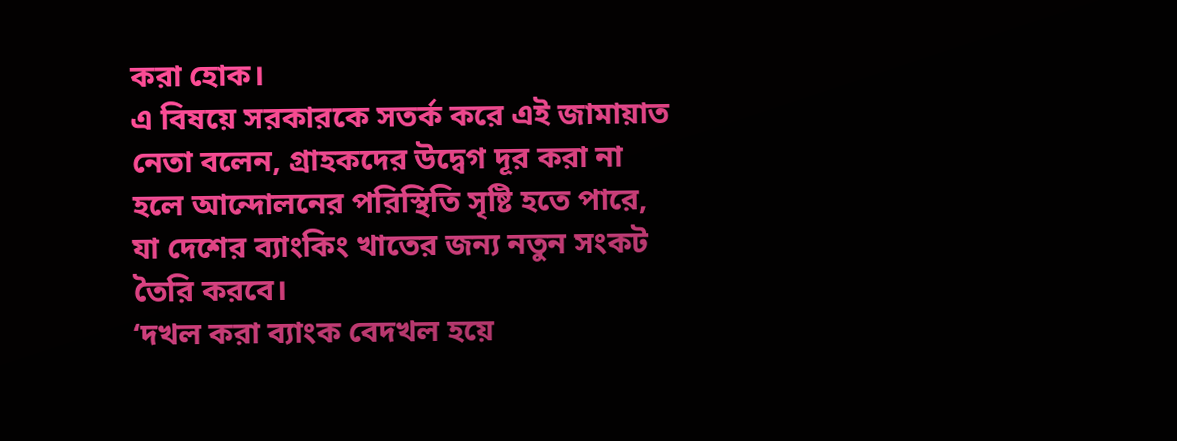করা হোক।
এ বিষয়ে সরকারকে সতর্ক করে এই জামায়াত নেতা বলেন, গ্রাহকদের উদ্বেগ দূর করা না হলে আন্দোলনের পরিস্থিতি সৃষ্টি হতে পারে, যা দেশের ব্যাংকিং খাতের জন্য নতুন সংকট তৈরি করবে।
‘দখল করা ব্যাংক বেদখল হয়ে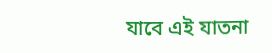যাবে এই যাতনা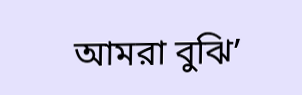আমরা বুঝি’